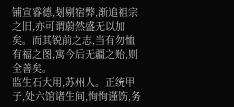铺宣睿德,刬剔宿弊,渐追祖宗之旧,亦可谓蔚然盛无以加矣。而其锐前之志,当有勿恤有福之图,寓今后无疆之贻,则全善矣。
监生石大用,苏州人。正统甲子,处六馆诸生间,恂恂谨饬,务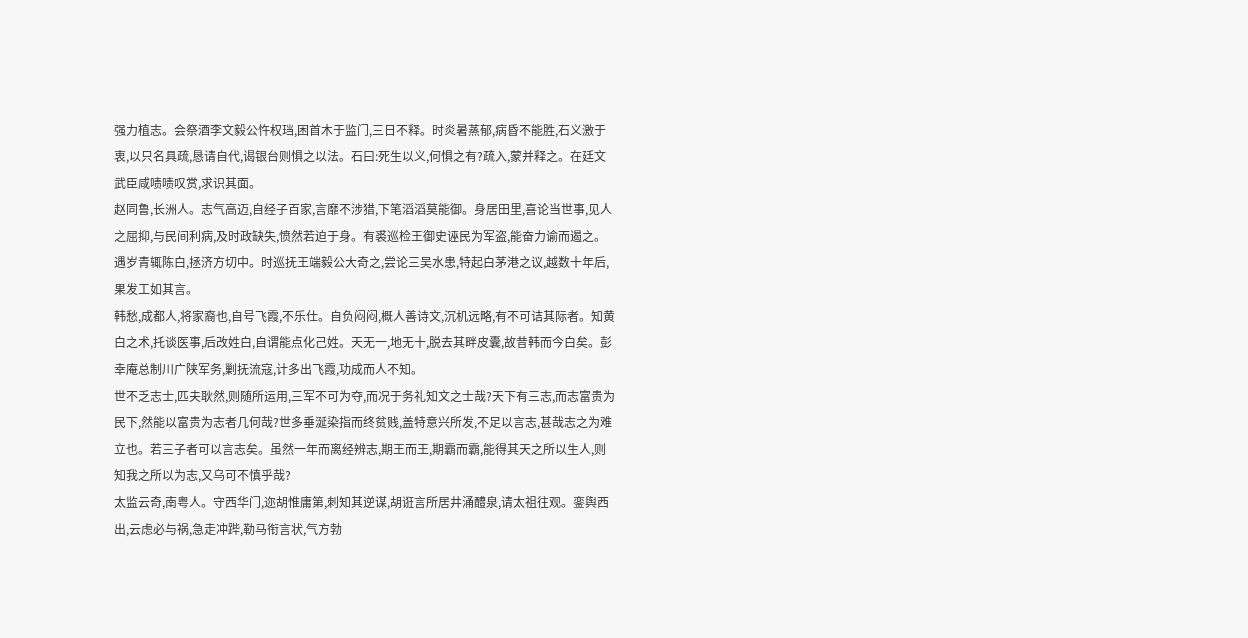强力植志。会祭酒李文毅公忤权珰,困首木于监门,三日不释。时炎暑蒸郁,病昏不能胜,石义激于衷,以只名具疏,恳请自代,谒银台则惧之以法。石曰:死生以义,何惧之有?疏入,蒙并释之。在廷文武臣咸啧啧叹赏,求识其面。
赵同鲁,长洲人。志气高迈,自经子百家,言靡不涉猎,下笔滔滔莫能御。身居田里,喜论当世事,见人之屈抑,与民间利病,及时政缺失,愤然若迫于身。有裘巡检王御史诬民为军盗,能奋力谕而遏之。遇岁青辄陈白,拯济方切中。时巡抚王端毅公大奇之,尝论三吴水患,特起白茅港之议,越数十年后,果发工如其言。
韩愁,成都人,将家裔也,自号飞霞,不乐仕。自负闷闷,概人善诗文,沉机远略,有不可诘其际者。知黄白之术,托谈医事,后改姓白,自谓能点化己姓。天无一,地无十,脱去其畔皮囊,故昔韩而今白矣。彭幸庵总制川广陕军务,剿抚流寇,计多出飞霞,功成而人不知。
世不乏志士,匹夫耿然,则随所运用,三军不可为夺,而况于务礼知文之士哉?天下有三志,而志富贵为民下,然能以富贵为志者几何哉?世多垂涎染指而终贫贱,盖特意兴所发,不足以言志,甚哉志之为难立也。若三子者可以言志矣。虽然一年而离经辨志,期王而王,期霸而霸,能得其天之所以生人,则知我之所以为志,又乌可不慎乎哉?
太监云奇,南粤人。守西华门,迩胡惟庸第,刺知其逆谋,胡诳言所居井涌醴泉,请太祖往观。銮舆西出,云虑必与祸,急走冲跸,勒马衔言状,气方勃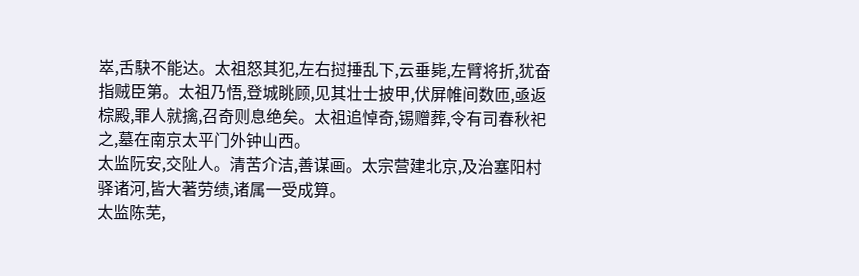崒,舌駃不能达。太祖怒其犯,左右挝捶乱下,云垂毙,左臂将折,犹奋指贼臣第。太祖乃悟,登城眺顾,见其壮士披甲,伏屏帷间数匝,亟返棕殿,罪人就擒,召奇则息绝矣。太祖追悼奇,锡赠葬,令有司春秋祀之,墓在南京太平门外钟山西。
太监阮安,交阯人。清苦介洁,善谋画。太宗营建北京,及治塞阳村驿诸河,皆大著劳绩,诸属一受成算。
太监陈芜,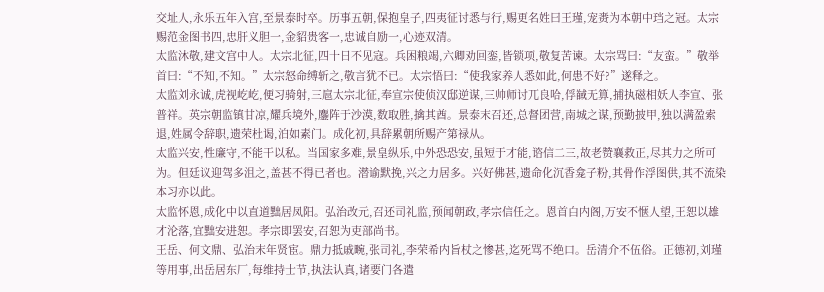交址人,永乐五年入宫,至景泰时卒。历事五朝,保抱皇子,四夷征讨悉与行,赐更名姓曰王瑾,宠赉为本朝中珰之冠。太宗赐范金图书四,忠肝义胆一,金貂贵客一,忠诚自励一,心迹双清。
太监沐敬,建文宫中人。太宗北征,四十日不见寇。兵困粮竭,六卿劝回銮,皆锁项,敬复苦谏。太宗骂曰:“友蛮。”敬举首曰:“不知,不知。”太宗怒命缚斩之,敬言犹不已。太宗悟曰:“使我家养人悉如此,何患不好?”遂释之。
太监刘永诚,虎视屹屹,便习骑射,三扈太宗北征,奉宣宗使侦汉邸逆谋,三帅师讨兀良哈,俘馘无算,捕执磁相妖人李宣、张普祥。英宗朝监镇甘凉,耀兵境外,鏖阵于沙漠,数取胜,擒其酋。景泰末召还,总督团营,南城之谋,预勤披甲,独以满盈索退,姓属令辞职,遗荣杜谒,泊如素门。成化初,具辞累朝所赐产第禄从。
太监兴安,性廉守,不能干以私。当国家多难,景皇纵乐,中外恐恐安,虽短于才能,谘信二三,故老赞襄救正,尽其力之所可为。但廷议迎驾多沮之,盖甚不得已者也。潜谕默挽,兴之力居多。兴好佛甚,遗命化沉香龛子粉,其骨作浮图供,其不流染本习亦以此。
太监怀恩,成化中以直道黜居凤阳。弘治改元,召还司礼监,预闻朝政,孝宗信任之。恩首白内阁,万安不惬人望,王恕以雄才沦落,宜黜安进恕。孝宗即罢安,召恕为吏部尚书。
王岳、何文鼎、弘治末年贤宦。鼎力抵戚畹,张司礼,李荣希内旨杖之惨甚,迄死骂不绝口。岳清介不伍俗。正德初,刘瑾等用事,出岳居东厂,每维持士节,执法认真,诸要门各遣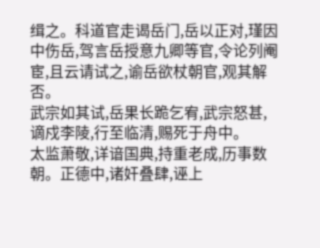缉之。科道官走谒岳门,岳以正对,瑾因中伤岳,驾言岳授意九卿等官,令论列阉宦,且云请试之,谕岳欲杖朝官,观其解否。
武宗如其试,岳果长跪乞宥,武宗怒甚,谪戍李陵,行至临清,赐死于舟中。
太监萧敬,详谙国典,持重老成,历事数朝。正德中,诸奸叠肆,诬上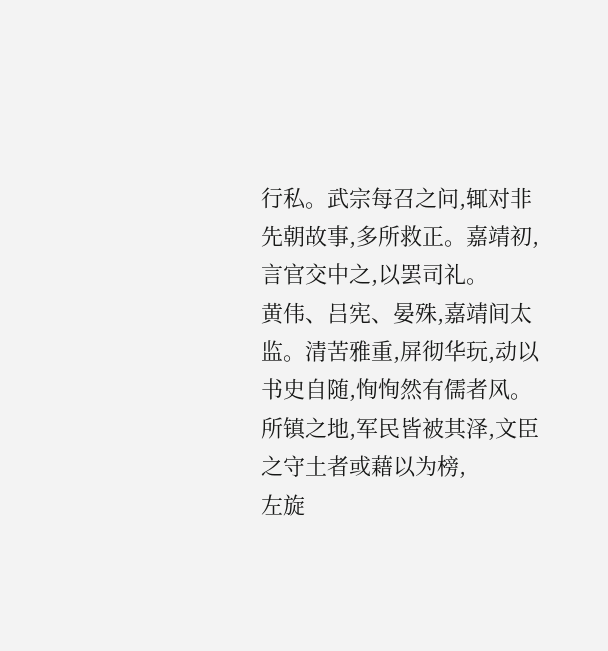行私。武宗每召之问,辄对非先朝故事,多所救正。嘉靖初,言官交中之,以罢司礼。
黄伟、吕宪、晏殊,嘉靖间太监。清苦雅重,屏彻华玩,动以书史自随,恂恂然有儒者风。所镇之地,军民皆被其泽,文臣之守土者或藉以为榜,
左旋